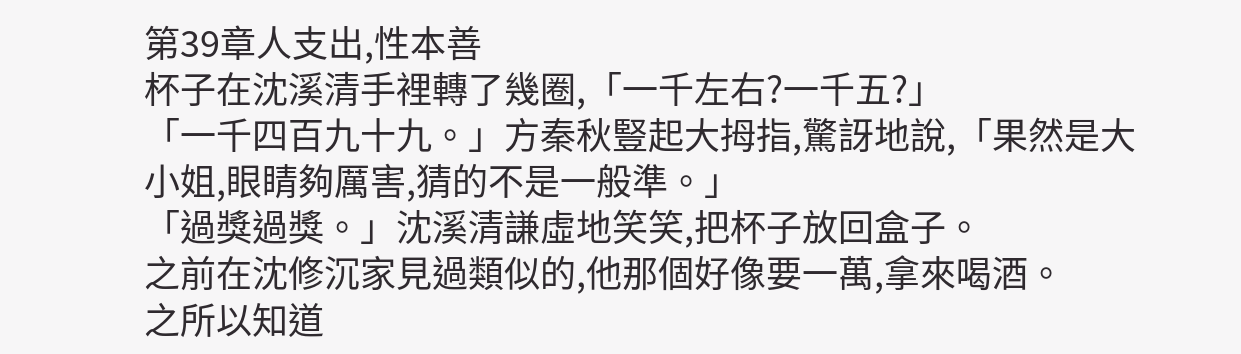第39章人支出,性本善
杯子在沈溪清手裡轉了幾圈,「一千左右?一千五?」
「一千四百九十九。」方秦秋豎起大拇指,驚訝地說,「果然是大小姐,眼睛夠厲害,猜的不是一般準。」
「過獎過獎。」沈溪清謙虛地笑笑,把杯子放回盒子。
之前在沈修沉家見過類似的,他那個好像要一萬,拿來喝酒。
之所以知道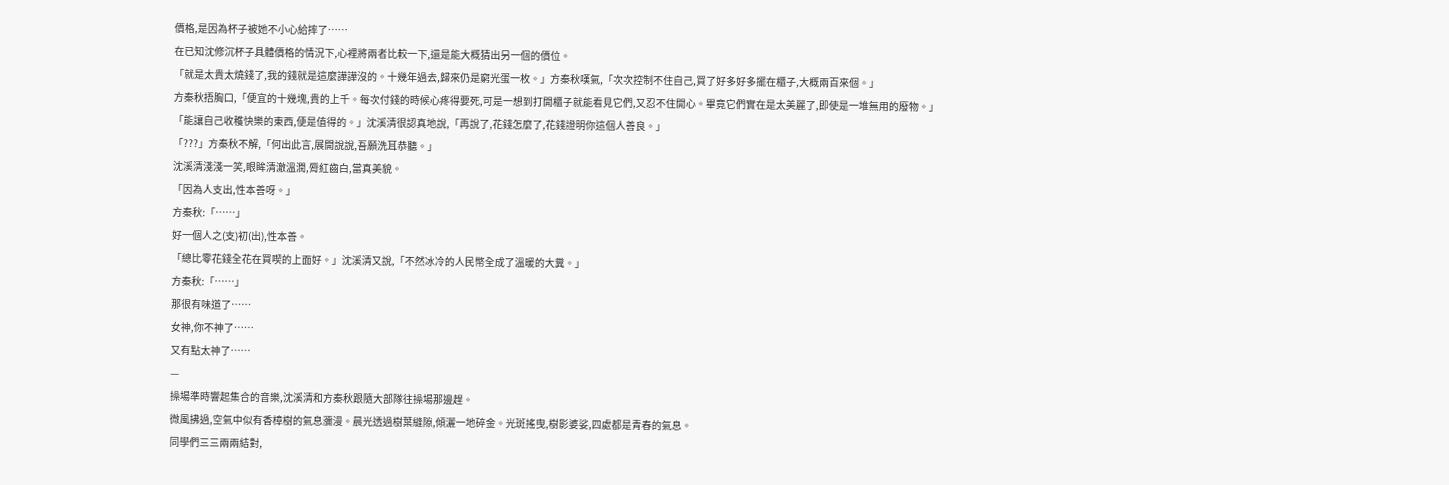價格,是因為杯子被她不小心給摔了……
在已知沈修沉杯子具體價格的情況下,心裡將兩者比較一下,還是能大概猜出另一個的價位。
「就是太貴太燒錢了,我的錢就是這麼譁譁沒的。十幾年過去,歸來仍是窮光蛋一枚。」方秦秋嘆氣,「次次控制不住自己,買了好多好多擺在櫃子,大概兩百來個。」
方秦秋捂胸口,「便宜的十幾塊,貴的上千。每次付錢的時候心疼得要死,可是一想到打開櫃子就能看見它們,又忍不住開心。畢竟它們實在是太美麗了,即使是一堆無用的廢物。」
「能讓自己收穫快樂的東西,便是值得的。」沈溪清很認真地說,「再說了,花錢怎麼了,花錢證明你這個人善良。」
「???」方秦秋不解,「何出此言,展開說說,吾願洗耳恭聽。」
沈溪清淺淺一笑,眼眸清澈溫潤,脣紅齒白,當真美貌。
「因為人支出,性本善呀。」
方秦秋:「……」
好一個人之(支)初(出),性本善。
「總比零花錢全花在買喫的上面好。」沈溪清又說,「不然冰冷的人民幣全成了溫暖的大糞。」
方秦秋:「……」
那很有味道了……
女神,你不神了……
又有點太神了……
—
操場準時響起集合的音樂,沈溪清和方秦秋跟隨大部隊往操場那邊趕。
微風拂過,空氣中似有香樟樹的氣息瀰漫。晨光透過樹葉縫隙,傾灑一地碎金。光斑搖曳,樹影婆娑,四處都是青春的氣息。
同學們三三兩兩結對,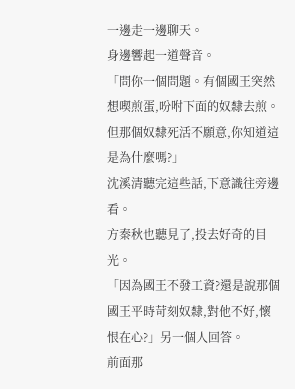一邊走一邊聊天。
身邊響起一道聲音。
「問你一個問題。有個國王突然想喫煎蛋,吩咐下面的奴隸去煎。但那個奴隸死活不願意,你知道這是為什麼嗎?」
沈溪清聽完這些話,下意識往旁邊看。
方秦秋也聽見了,投去好奇的目光。
「因為國王不發工資?還是說那個國王平時苛刻奴隸,對他不好,懷恨在心?」另一個人回答。
前面那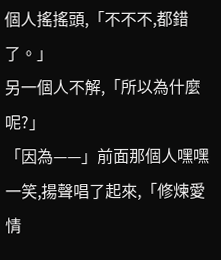個人搖搖頭,「不不不,都錯了。」
另一個人不解,「所以為什麼呢?」
「因為——」前面那個人嘿嘿一笑,揚聲唱了起來,「修煉愛情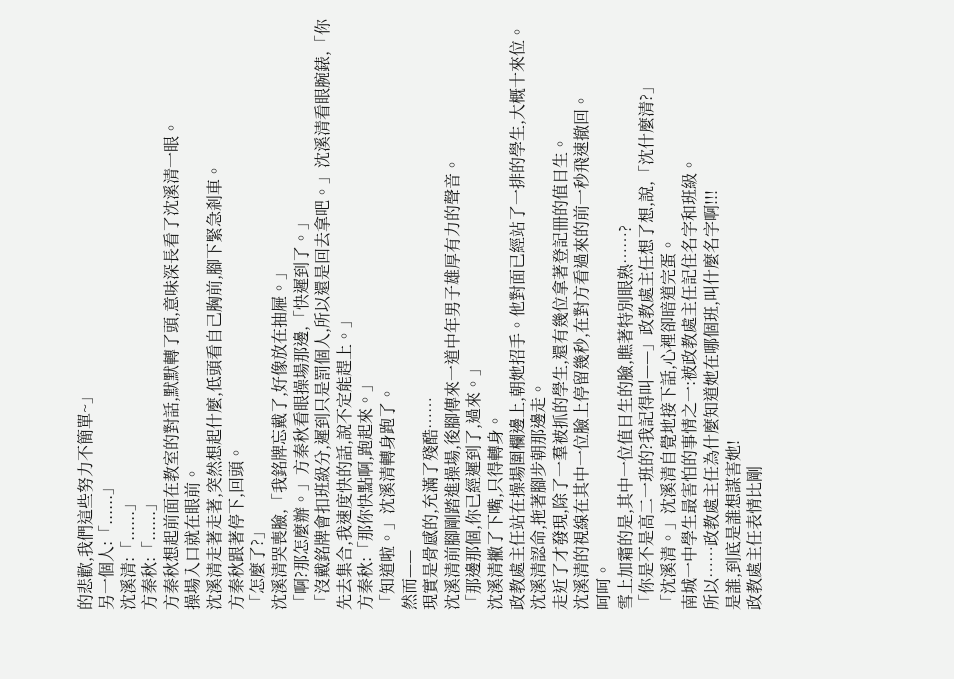的悲歡,我們這些努力不簡單~」
另一個人:「......」
沈溪清:「......」
方秦秋:「......」
方秦秋想起前面在教室的對話,默默轉了頭,意味深長看了沈溪清一眼。
操場入口就在眼前。
沈溪清走著走著,突然想起什麼,低頭看自己胸前,腳下緊急剎車。
方秦秋跟著停下,回頭。
「怎麼了?」
沈溪清哭喪臉,「我銘牌忘戴了,好像放在抽屜。」
「啊?那怎麼辦。」方秦秋看眼操場那邊,「快遲到了。」
「沒戴銘牌會扣班級分,遲到只是罰個人,所以還是回去拿吧。」沈溪清看眼腕錶,「你先去集合,我速度快的話,說不定能趕上。」
方秦秋:「那你快點啊,跑起來。」
「知道啦。」沈溪清轉身跑了。
然而——
現實是骨感的,充滿了殘酷……
沈溪清前腳剛踏進操場,後腳傳來一道中年男子雄厚有力的聲音。
「那邊那個,你已經遲到了,過來。」
沈溪清撇了下嘴,只得轉身。
政教處主任站在操場圍欄邊上,朝她招手。他對面已經站了一排的學生,大概十來位。
沈溪清認命,拖著腳步朝那邊走。
走近了才發現,除了一羣被抓的學生,還有幾位拿著登記冊的值日生。
沈溪清的視線在其中一位臉上停留幾秒,在對方看過來的前一秒飛速撤回。
呵呵。
雪上加霜的是,其中一位值日生的臉,瞧著特別眼熟……?
「你是不是高二一班的?我記得叫——」政教處主任想了想,說,「沈什麼清?」
「沈溪清。」沈溪清自覺地接下話,心裡卻暗道完蛋。
南城一中學生最害怕的事情之一:被政教處主任記住名字和班級。
所以……政教處主任為什麼知道她在哪個班,叫什麼名字啊!!!
是誰,到底是誰想謀害她!
政教處主任表情比剛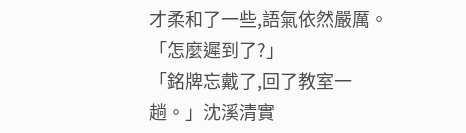才柔和了一些,語氣依然嚴厲。
「怎麼遲到了?」
「銘牌忘戴了,回了教室一趟。」沈溪清實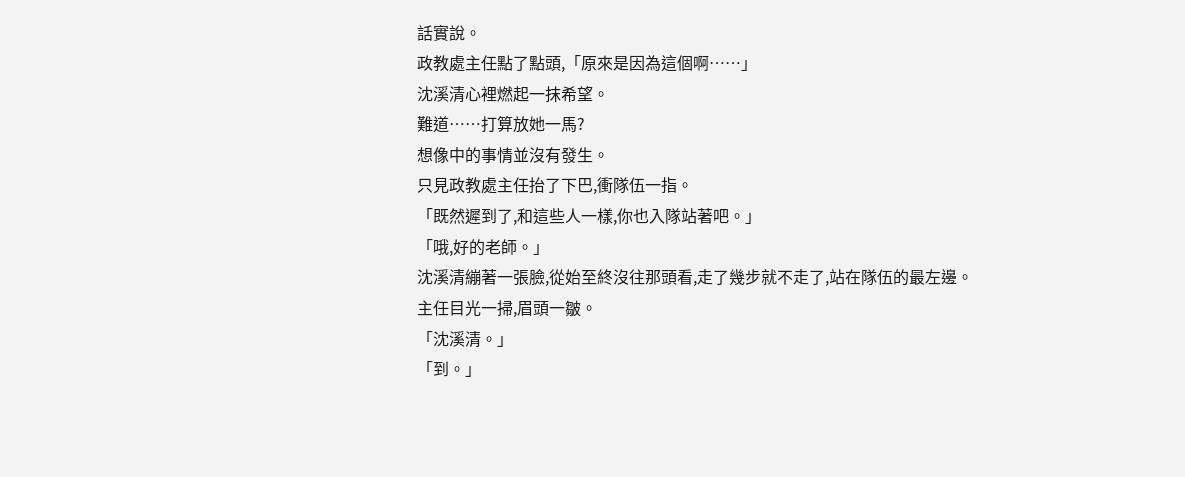話實說。
政教處主任點了點頭,「原來是因為這個啊……」
沈溪清心裡燃起一抹希望。
難道……打算放她一馬?
想像中的事情並沒有發生。
只見政教處主任抬了下巴,衝隊伍一指。
「既然遲到了,和這些人一樣,你也入隊站著吧。」
「哦,好的老師。」
沈溪清繃著一張臉,從始至終沒往那頭看,走了幾步就不走了,站在隊伍的最左邊。
主任目光一掃,眉頭一皺。
「沈溪清。」
「到。」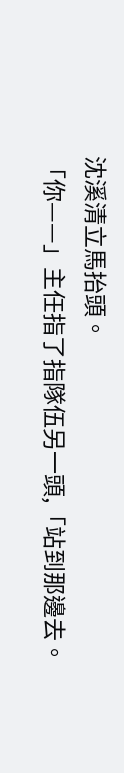沈溪清立馬抬頭。
「你——」主任指了指隊伍另一頭,「站到那邊去。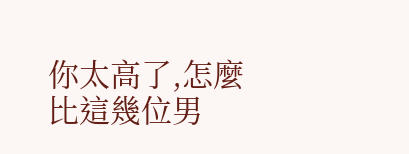你太高了,怎麼比這幾位男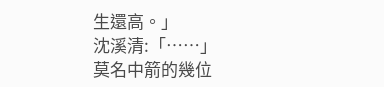生還高。」
沈溪清:「……」
莫名中箭的幾位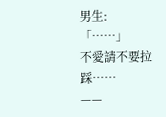男生:「……」
不愛請不要拉踩……
——